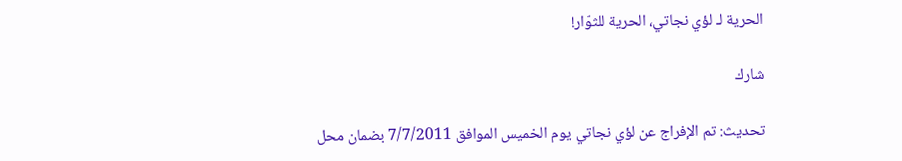الحرية لـ لؤي نجاتي، الحرية للثوّار!

شارك

تحديث: تم الإفراج عن لؤي نجاتي يوم الخميس الموافق 7/7/2011 بضمان محل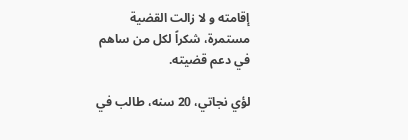إقامته و لا زالت القضية مستمرة، شكراً لكل من ساهم في دعم قضيته.

لؤي نجاتي، 20 سنه، طالب في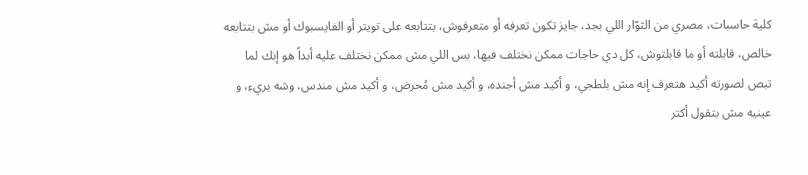كلية حاسبات، مصري من الثوّار اللي بجد، جايز تكون تعرفه أو متعرفوش، بتتابعه على تويتر أو الفايسبوك أو مش بتتابعه خالص، قابلته أو ما قابلتوش، كل دي حاجات ممكن نختلف فيها، بس اللي مش ممكن نختلف عليه أبداً هو إنك لما تبص لصورته أكيد هتعرف إنه مش بلطجي، و أكيد مش أجنده، و أكيد مش مُحرض، و أكيد مش مندس، وشه بريء، و عينيه مش بتقول أكتر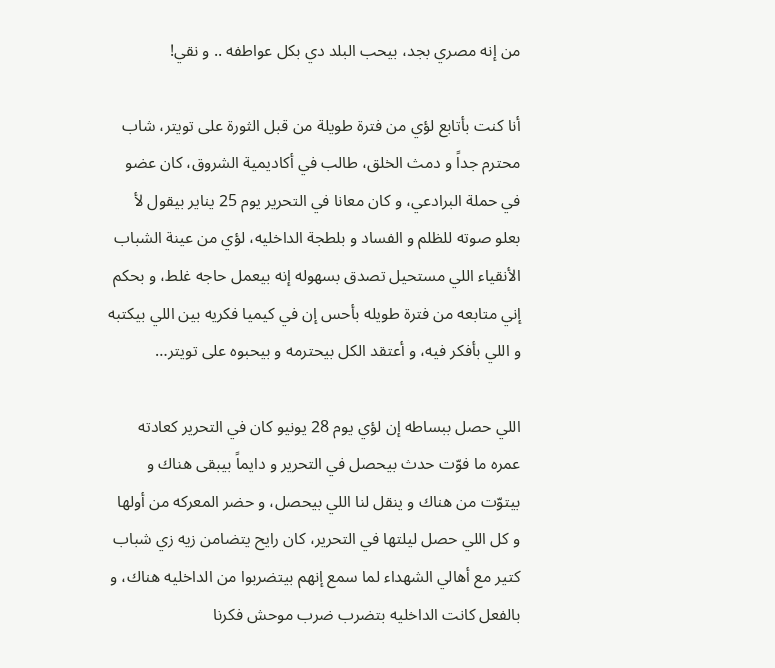من إنه مصري بجد، بيحب البلد دي بكل عواطفه .. و نقي!

أنا كنت بأتابع لؤي من فترة طويلة من قبل الثورة على تويتر، شاب محترم جداً و دمث الخلق، طالب في أكاديمية الشروق، كان عضو في حملة البرادعي، و كان معانا في التحرير يوم 25 يناير بيقول لأ بعلو صوته للظلم و الفساد و بلطجة الداخليه، لؤي من عينة الشباب الأنقياء اللي مستحيل تصدق بسهوله إنه بيعمل حاجه غلط، و بحكم إني متابعه من فترة طويله بأحس إن في كيميا فكريه بين اللي بيكتبه و اللي بأفكر فيه، و أعتقد الكل بيحترمه و بيحبوه على تويتر…

اللي حصل ببساطه إن لؤي يوم 28 يونيو كان في التحرير كعادته عمره ما فوّت حدث بيحصل في التحرير و دايماً بيبقى هناك و بيتوّت من هناك و ينقل لنا اللي بيحصل، و حضر المعركه من أولها و كل اللي حصل ليلتها في التحرير، كان رايح يتضامن زيه زي شباب كتير مع أهالي الشهداء لما سمع إنهم بيتضربوا من الداخليه هناك، و بالفعل كانت الداخليه بتضرب ضرب موحش فكرنا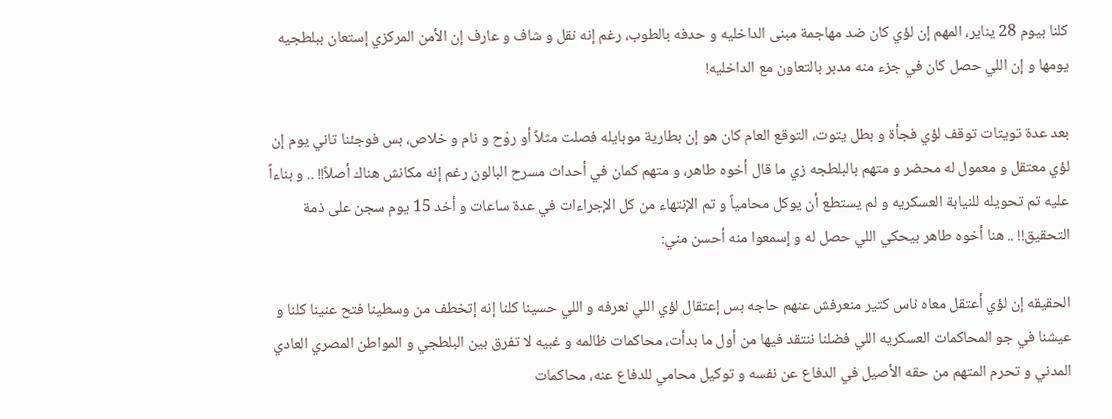كلنا بيوم 28 يناير، المهم إن لؤي كان ضد مهاجمة مبنى الداخليه و حدفه بالطوب، رغم إنه نقل و شاف و عارف إن الأمن المركزي إستعان ببلطجيه يومها و إن اللي حصل كان في جزء منه مدبر بالتعاون مع الداخليه!

بعد عدة تويتات توقف لؤي فجأة و بطل يتوت، التوقع العام كان هو إن بطارية موبايله فصلت مثلاً أو روّح و نام و خلاص، بس فوجئنا تاني يوم إن لؤي معتقل و معمول له محضر و متهم بالبلطجه زي ما قال أخوه طاهر، و متهم كمان في أحداث مسرح البالون رغم إنه مكانش هناك أصلاً!! .. و بناءاً عليه تم تحويله للنيابة العسكريه و لم يستطع أن يوكل محامياً و تم الإنتهاء من كل الإجراءات في عدة ساعات و أخد 15 يوم سجن على ذمة التحقيق!! .. هنا أخوه طاهر بيحكي اللي حصل له و إسمعوا منه أحسن مني:

الحقيقه إن لؤي أعتقل معاه ناس كتير منعرفش عنهم حاجه بس إعتقال لؤي اللي نعرفه و اللي حسينا كلنا إنه إتخطف من وسطينا فتح عنينا كلنا و عيشنا في جو المحاكمات العسكريه اللي فضلنا ننتقد فيها من أول ما بدأت، محاكمات ظالمه و غبيه لا تفرق بين البلطجي و المواطن المصري العادي المدني و تحرم المتهم من حقه الأصيل في الدفاع عن نفسه و توكيل محامي للدفاع عنه، محاكمات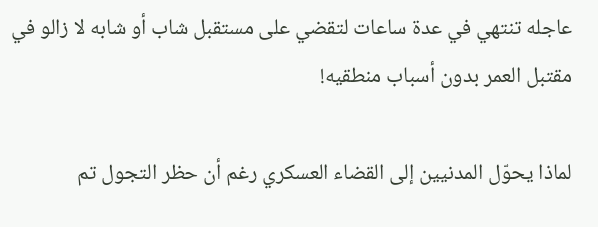عاجله تنتهي في عدة ساعات لتقضي على مستقبل شاب أو شابه لا زالو في مقتبل العمر بدون أسباب منطقيه!

لماذا يحوّل المدنيين إلى القضاء العسكري رغم أن حظر التجول تم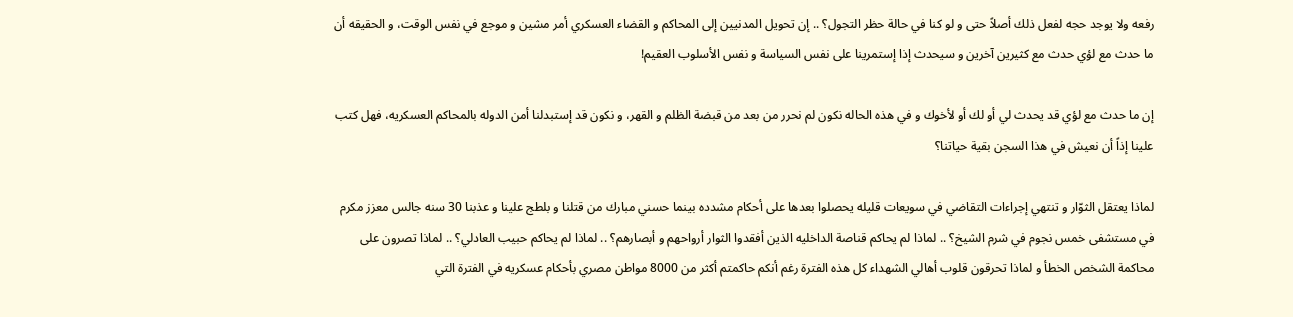رفعه ولا يوجد حجه لفعل ذلك أصلاً حتى و لو كنا في حالة حظر التجول؟ .. إن تحويل المدنيين إلى المحاكم و القضاء العسكري أمر مشين و موجع في نفس الوقت، و الحقيقه أن ما حدث مع لؤي حدث مع كثيرين آخرين و سيحدث إذا إستمرينا على نفس السياسة و نفس الأسلوب العقيم!

إن ما حدث مع لؤي قد يحدث لي أو لك أو لأخوك و في هذه الحاله نكون لم نحرر من بعد من قبضة الظلم و القهر، و نكون قد إستبدلنا أمن الدوله بالمحاكم العسكريه، فهل كتب علينا إذاً أن نعيش في هذا السجن بقية حياتنا؟

لماذا يعتقل الثوّار و تنتهي إجراءات التقاضي في سويعات قليله يحصلوا بعدها على أحكام مشدده بينما حسني مبارك من قتلنا و بلطج علينا و عذبنا 30 سنه جالس معزز مكرم في مستشفى خمس نجوم في شرم الشيخ؟ .. لماذا لم يحاكم قناصة الداخليه الذين أفقدوا الثوار أرواحهم و أبصارهم؟ .. لماذا لم يحاكم حبيب العادلي؟ .. لماذا تصرون على محاكمة الشخص الخطأ و لماذا تحرقون قلوب أهالي الشهداء كل هذه الفترة رغم أنكم حاكمتم أكثر من 8000 مواطن مصري بأحكام عسكريه في الفترة التي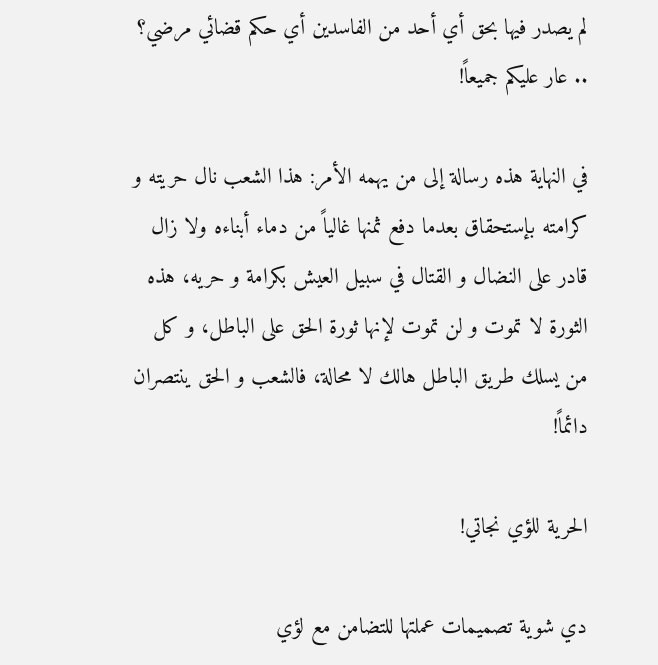لم يصدر فيها بحق أي أحد من الفاسدين أي حكم قضائي مرضي؟ .. عار عليكم جميعاً!

في النهاية هذه رسالة إلى من يهمه الأمر: هذا الشعب نال حريته و كرامته بإستحقاق بعدما دفع ثمنها غالياً من دماء أبناءه ولا زال قادر على النضال و القتال في سبيل العيش بكرامة و حريه، هذه الثورة لا تموت و لن تموت لإنها ثورة الحق على الباطل، و كل من يسلك طريق الباطل هالك لا محالة، فالشعب و الحق ينتصران دائماً!

الحرية للؤي نجاتي!

دي شوية تصميمات عملتها للتضامن مع لؤي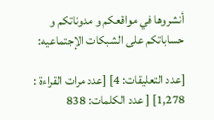أنشروها في مواقعكم و مدوناتكم و حساباتكم على الشبكات الإجتماعيه:

[عدد التعليقات: 4] [عدد مرات القراءة : 1,278] [ عدد الكلمات: 838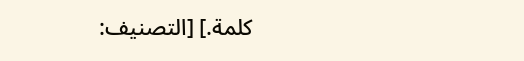كلمة.] [التصنيف: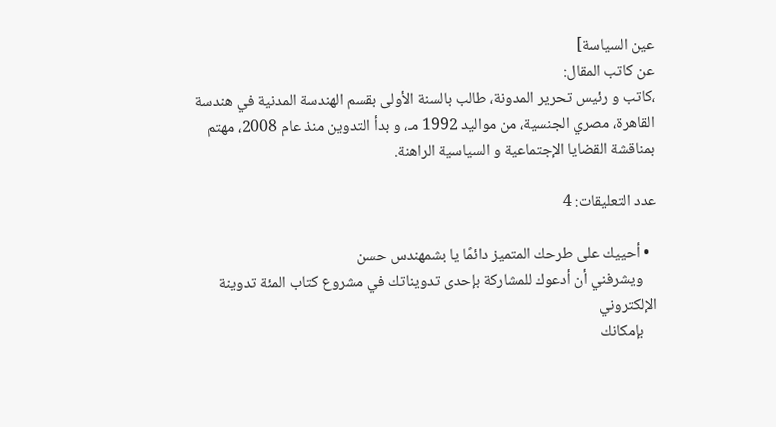عين السياسة]
عن كاتب المقال:
،كاتب و رئيس تحرير المدونة، طالب بالسنة الأولى بقسم الهندسة المدنية في هندسة القاهرة، مصري الجنسية، من مواليد 1992 مـ، و بدأ التدوين منذ عام 2008، مهتم بمناقشة القضايا الإجتماعية و السياسية الراهنة.

عدد التعليقات: 4

  • أحييك على طرحك المتميز دائمًا يا بشمهندس حسن
    ويشرفني أن أدعوك للمشاركة بإحدى تدويناتك في مشروع كتاب المئة تدوينة الإلكتروني
    بإمكانك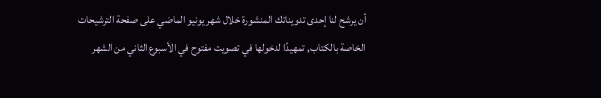أن يرشح لنا إحدى تدويناتك المنشورة خلال شهر يونيو الماضي على صفحة الترشيحات الخاصة بالكتاب, تمهيدًا لدخولها في تصويت مفتوح في الأسبوع الثاني من الشهر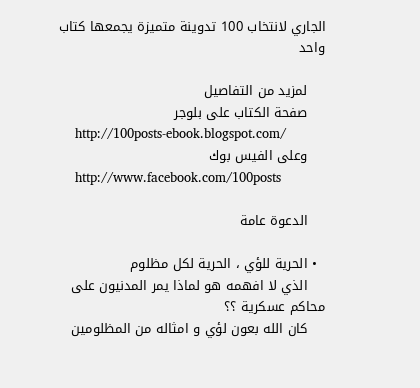الجاري لانتخاب 100 تدوينة متميزة يجمعها كتاب واحد

    لمزيد من التفاصيل
    صفحة الكتاب على بلوجر
    http://100posts-ebook.blogspot.com/
    وعلى الفيس بوك
    http://www.facebook.com/100posts

    الدعوة عامة

  • الحرية للؤي ، الحرية لكل مظلوم
    الذي لا افهمه هو لماذا يمر المدنيون على محاكم عسكرية ؟؟
    كان الله بعون لؤي و امثاله من المظلومين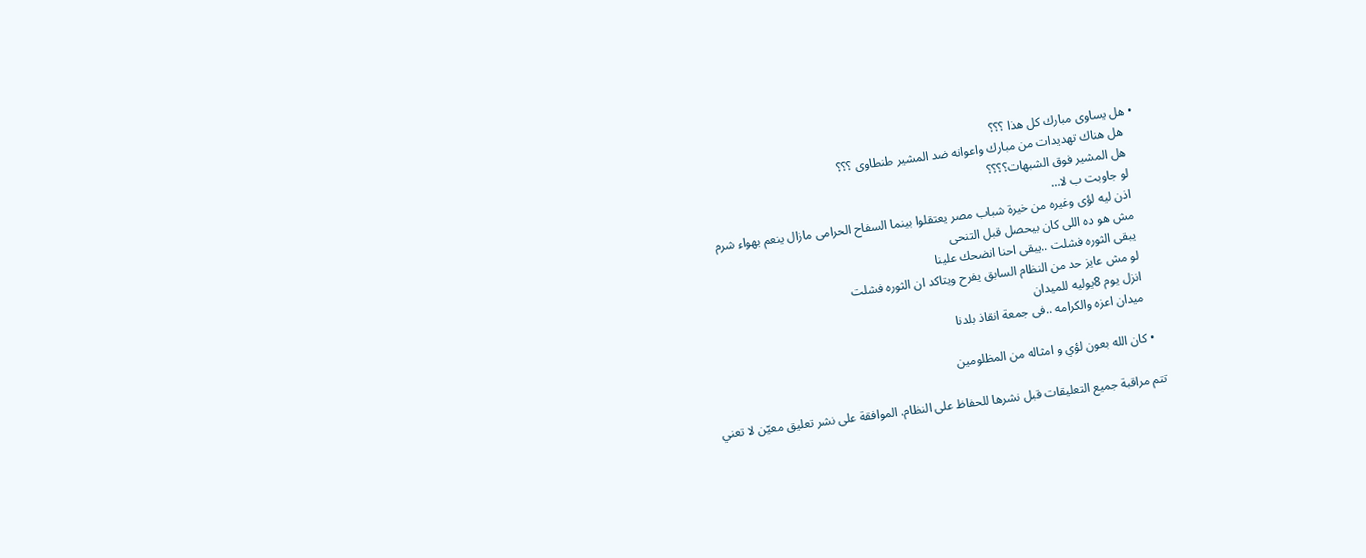• هل يساوى مبارك كل هذا ؟؟؟
    هل هناك تهديدات من مبارك واعوانه ضد المشير طنطاوى ؟؟؟
    هل المشير فوق الشبهات؟؟؟؟
    لو جاوبت ب لا…
    اذن ليه لؤى وغيره من خيرة شباب مصر يعتقلوا بينما السفاح الحرامى مازال ينعم بهواء شرم
    مش هو ده اللى كان بيحصل قبل التنحى
    يبقى الثوره فشلت ..يبقى احنا انضحك علينا
    لو مش عايز حد من النظام السابق يفرح ويتاكد ان الثوره فشلت
    انزل يوم 8يوليه للميدان
    ميدان اعزه والكرامه ..فى جمعة انقاذ بلدنا

  • كان الله بعون لؤي و امثاله من المظلومين

تتم مراقبة جميع التعليقات قبل نشرها للحفاظ على النظام. الموافقة على نشر تعليق معيّن لا تعني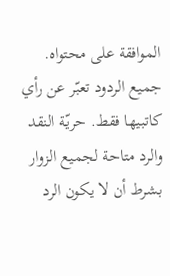الموافقة على محتواه. جميع الردود تعبّر عن رأي كاتبيها فقط. حريّة النقد والرد متاحة لجميع الزوار بشرط أن لا يكون الرد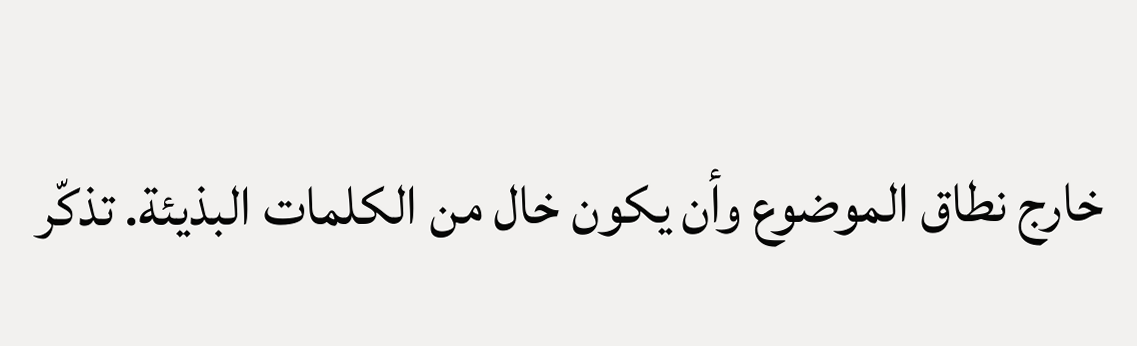خارج نطاق الموضوع وأن يكون خال من الكلمات البذيئة. تذكّر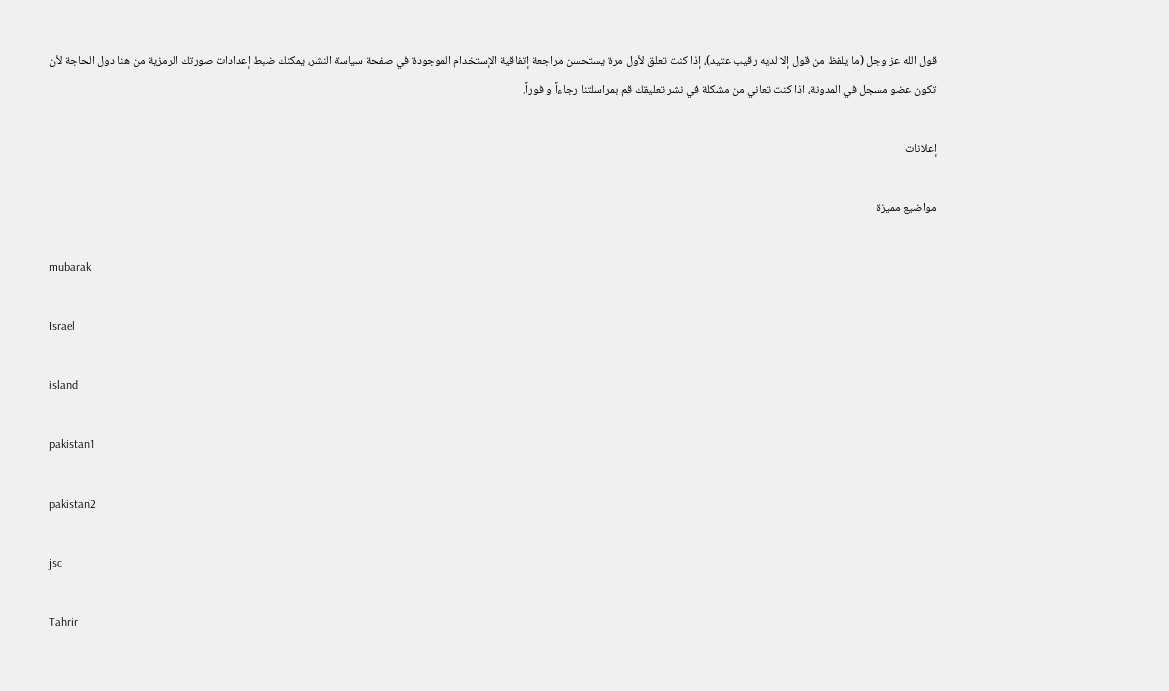قول الله عز وجل (ما يلفظ من قول إلا لديه رقيب عتيد)، إذا كنت تعلق لأول مرة يستحسن مراجعة إتفاقية الإستخدام الموجودة في صفحة سياسة النشر، يمكنك ضبط إعدادات صورتك الرمزية من هنا دول الحاجة لأن تكون عضو مسجل في المدونة، اذا كنت تعاني من مشكلة في نشر تعليقك قم بمراسلتنا رجاءاً و فوراً.

إعلانات

مواضيع مميزة

mubarak

Israel

island

pakistan1

pakistan2

jsc

Tahrir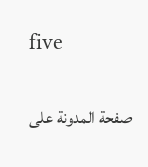five

صفحة المدونة على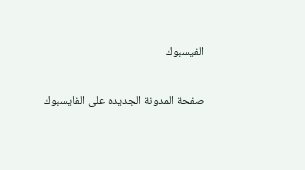الفيسبوك

صفحة المدونة الجديده على الفايسبوك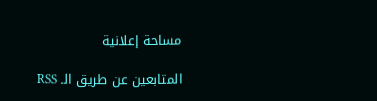مساحة إعلانية

المتابعين عن طريق الـ RSS